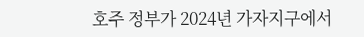호주 정부가 2024년 가자지구에서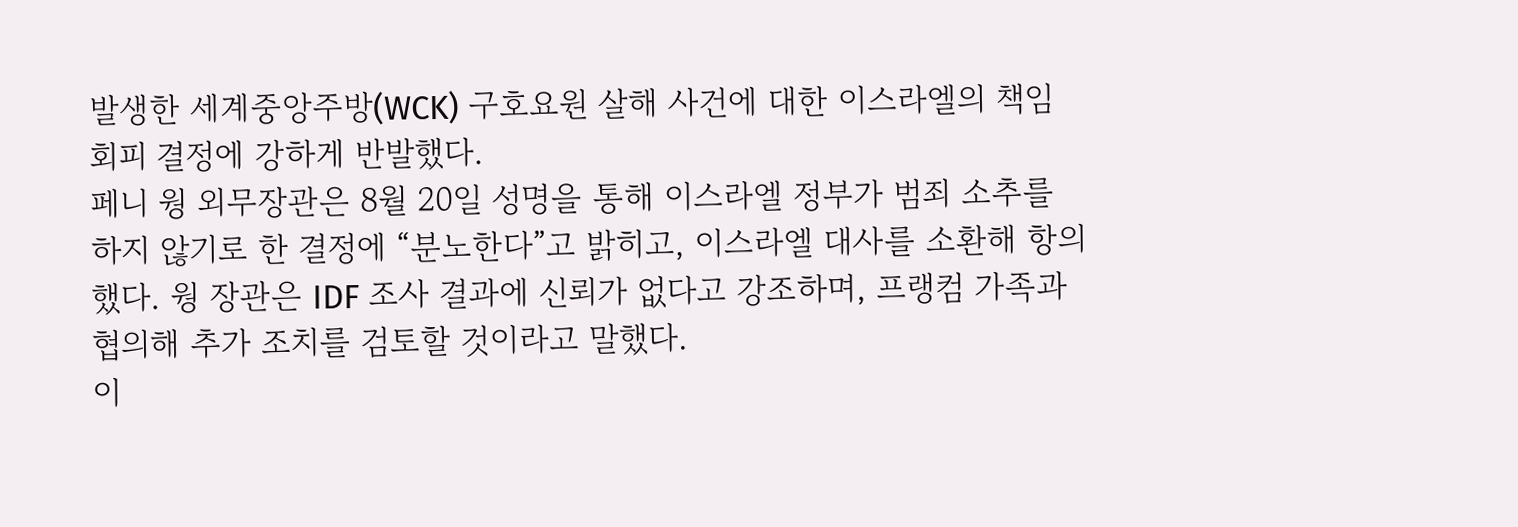발생한 세계중앙주방(WCK) 구호요원 살해 사건에 대한 이스라엘의 책임 회피 결정에 강하게 반발했다.
페니 웡 외무장관은 8월 20일 성명을 통해 이스라엘 정부가 범죄 소추를 하지 않기로 한 결정에 “분노한다”고 밝히고, 이스라엘 대사를 소환해 항의했다. 웡 장관은 IDF 조사 결과에 신뢰가 없다고 강조하며, 프랭컴 가족과 협의해 추가 조치를 검토할 것이라고 말했다.
이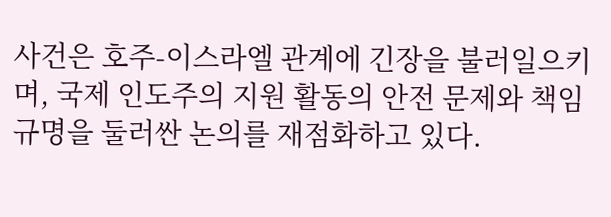사건은 호주-이스라엘 관계에 긴장을 불러일으키며, 국제 인도주의 지원 활동의 안전 문제와 책임 규명을 둘러싼 논의를 재점화하고 있다.